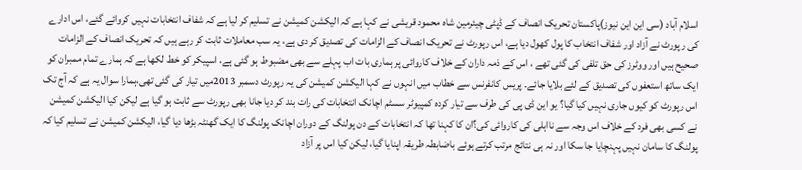اسلام آباد (سی این این نیوز)پاکستان تحریک انصاف کے ڈپٹی چیئرمین شاہ محمود قریشی نے کہا ہے کہ الیکشن کمیشن نے تسلیم کر لیا ہے کہ شفاف انتخابات نہیں کروائے گئے، اس ادارے کی رپورٹ نے آزاد اور شفاف انتخاب کا پول کھول دیا ہے، اس رپورٹ نے تحریک انصاف کے الزامات کی تصدیق کر دی ہے، یہ سب معاملات ثابت کر رہے ہیں کہ تحریک انصاف کے الزامات صحیح ہیں اور ووٹرز کی حق تلفی کی گئی تھے ، اس کے ذمہ داران کے خلاف کاروائی پر ہماری بات اب پہلے سے بھی مضبوط ہو گئی ہے، اسپیکر کو خط لکھا ہے کہ ہمارے تمام ممبران کو ایک ساتھ استعفوں کی تصدیق کے لئے بلایا جائے۔ پریس کانفرنس سے خطاب میں انہوں نے کہا الیکشن کمیشن کی یہ رپورٹ دسمبر 2013میں تیار کی گئی تھی،ہمارا سوال یہ ہے کہ آج تک اس رپورٹ کو کیوں جاری نہیں کیا گیا؟ یو این ڈی پی کی طرف سے تیار کردہ کمپیوٹر سسٹم اچانک انتخابات کی رات بند کر دیا جانا بھی رپورٹ سے ثابت ہو گیا ہے لیکن کیا الیکشن کمیشن نے کسی بھی فرد کے خلاف اس وجہ سے نااہلی کی کاروائی کی؟ان کا کہنا تھا کہ انتخابات کے دن پولنگ کے دوران اچانک پولنگ کا ایک گھنٹہ بڑھا دیا گیا، الیکشن کمیشن نے تسلیم کیا کہ پولنگ کا سامان نہیں پہنچایا جا سکا اور نہ ہی نتائج مرتب کرتے ہوئے باضابطہ طریقہ اپنایا گیا، لیکن کیا اس پر آزاد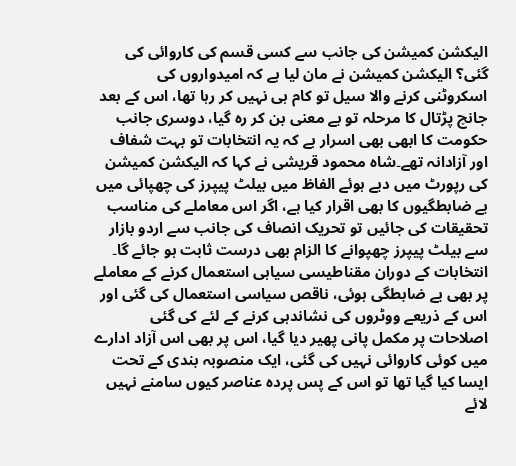الیکشن کمیشن کی جانب سے کسی قسم کی کاروائی کی گئی؟ الیکشن کمیشن نے مان لیا ہے کہ امیدواروں کی اسکروٹنی کرنے والا سیل تو کام ہی نہیں کر رہا تھا، اس کے بعد جانچ پڑتال کا مرحلہ تو بے معنی بن کر رہ گیا، دوسری جانب حکومت کا ابھی بھی اسرار ہے کہ یہ انتخابات تو بہت شفاف اور آزادانہ تھے۔شاہ محمود قریشی نے کہا کہ الیکشن کمیشن کی رپورٹ میں دبے ہوئے الفاظ میں بیلٹ پیپرز کی چھپائی میں بے ضابطگیوں کا بھی اقرار کیا ہے، اگر اس معاملے کی مناسب تحقیقات کی جائیں تو تحریک انصاف کی جانب سے اردو بازار سے بیلٹ پیپرز چھپوانے کا الزام بھی درست ثابت ہو جائے گا۔ انتخابات کے دوران مقناطیسی سیاہی استعمال کرنے کے معاملے پر بھی بے ضابطگی ہوئی، ناقص سیاسی استعمال کی گئی اور اس کے ذریعے ووٹروں کی نشاندہی کرنے کے لئے کی گئی اصلاحات پر مکمل پانی پھیر دیا گیا، اس پر بھی اس آزاد ادارے میں کوئی کاروائی نہیں کی گئی، ایک منصوبہ بندی کے تحت ایسا کیا گیا تھا تو اس کے پس پردہ عناصر کیوں سامنے نہیں لائے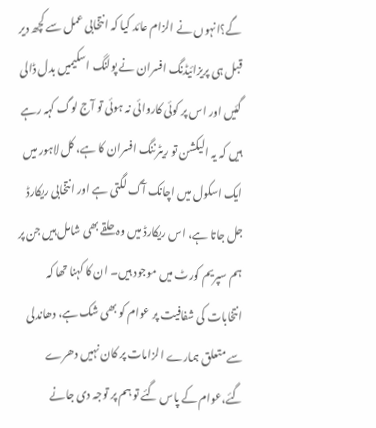گے؟انہوں نے الزام عائد کیا کہ انتخابی عمل سے کچھ دیر قبل ہی پریزائیڈنگ افسران نے پولنگ اسکیمیں بدل ڈالی گئیں اور اس پر کوئی کاروائی نہ ہوئی تو آج لوگ کہہ رہے ہیں کہ یہ الیکشن تو ریٹرننگ افسران کا ہے، کل لاہور میں ایک اسکول میں اچانک آگ لگتی ہے اور انتخابی ریکارڈ جل جاتا ہے، اس ریکارڈ میں وہ حلقے بھی شامل ہیں جن پر ہم سپریم کورٹ میں موجود ہیں۔ ان کا کہنا تھا کہ انتخابات کی شفافیت پر عوام کو بھی شک ہے، دھاندلی سے متعلق ہمارے الزامات پر کان نہیں دھرے گئے،عوام کے پاس گئے تو ہم پر توجہ دی جانے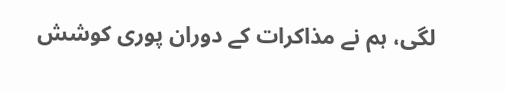لگی، ہم نے مذاکرات کے دوران پوری کوشش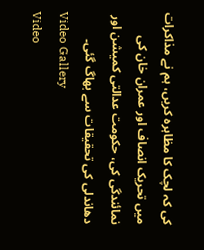کی کہ لچک کا مظاہرہ کریں، ہم نے مذاکرات میں تحریک انصاف اور عمران خان کی نمائندگی کی، حکومت عدالتی کمیشن اور دھاندلی کی تحقیقات سے بھاگ گئی۔
Video Gallery
Video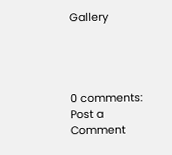Gallery




0 comments:
Post a Comment